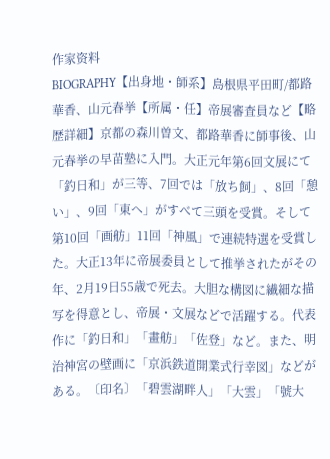作家资料
BIOGRAPHY【出身地・師系】島根県平田町/都路華香、山元春挙【所属・任】帝展審査員など【略歴詳細】京都の森川曽文、都路華香に師事後、山元春挙の早苗塾に入門。大正元年第6回文展にて「釣日和」が三等、7回では「放ち飼」、8回「憩い」、9回「東へ」がすべて三頭を受賞。そして第10回「画舫」11回「神風」で連続特選を受賞した。大正13年に帝展委員として推挙されたがその年、2月19日55歳で死去。大胆な構図に繊細な描写を得意とし、帝展・文展などで活躍する。代表作に「釣日和」「畫舫」「佐登」など。また、明治神宮の壁画に「京浜鉄道開業式行幸図」などがある。〔印名〕「碧雲湖畔人」「大雲」「號大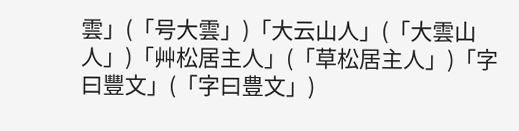雲」(「号大雲」)「大云山人」(「大雲山人」)「艸松居主人」(「草松居主人」)「字曰豐文」(「字曰豊文」)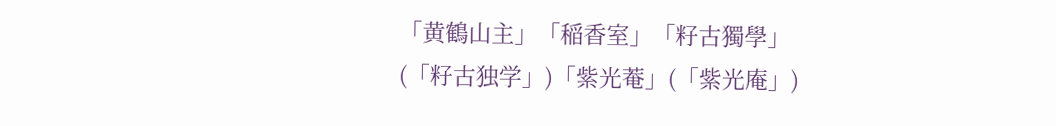「黄鶴山主」「稲香室」「籽古獨學」(「籽古独学」)「紫光菴」(「紫光庵」)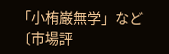「小栯巌無学」など〔市場評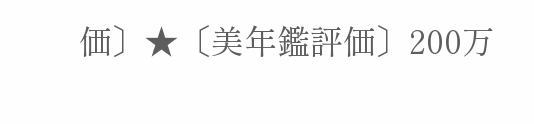価〕★〔美年鑑評価〕200万